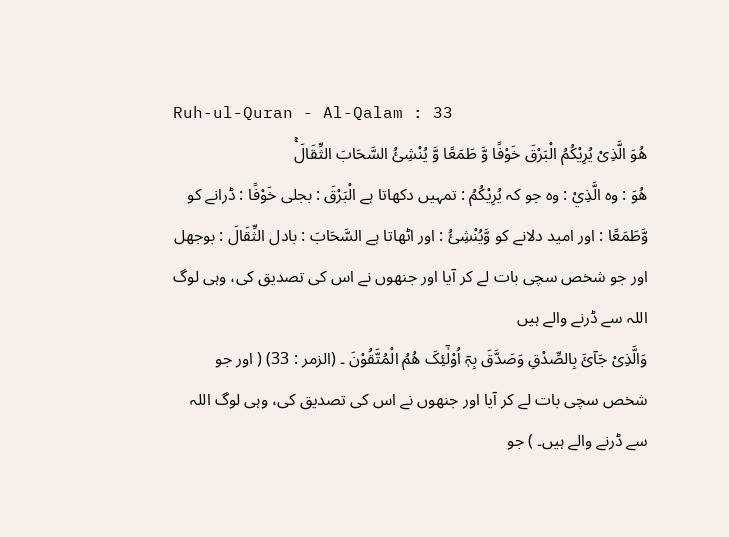Ruh-ul-Quran - Al-Qalam : 33
هُوَ الَّذِیْ یُرِیْكُمُ الْبَرْقَ خَوْفًا وَّ طَمَعًا وَّ یُنْشِئُ السَّحَابَ الثِّقَالَۚ
هُوَ : وہ الَّذِيْ : وہ جو کہ يُرِيْكُمُ : تمہیں دکھاتا ہے الْبَرْقَ : بجلی خَوْفًا : ڈرانے کو وَّطَمَعًا : اور امید دلانے کو وَّيُنْشِئُ : اور اٹھاتا ہے السَّحَابَ : بادل الثِّقَالَ : بوجھل
اور جو شخص سچی بات لے کر آیا اور جنھوں نے اس کی تصدیق کی، وہی لوگ اللہ سے ڈرنے والے ہیں
وَالَّذِیْ جَآئَ بِالصِّدْقِ وَصَدَّقَ بِہٖٓ اُوْلٰٓئِکَ ھُمُ الْمُتَّقُوْنَ ۔ (الزمر : 33) ( اور جو شخص سچی بات لے کر آیا اور جنھوں نے اس کی تصدیق کی، وہی لوگ اللہ سے ڈرنے والے ہیں۔ ) جو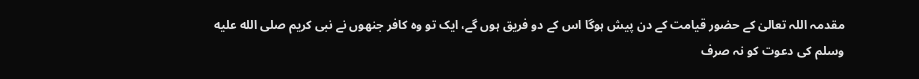مقدمہ اللہ تعالیٰ کے حضور قیامت کے دن پیش ہوگا اس کے دو فریق ہوں گے، ایک تو وہ کافر جنھوں نے نبی کریم صلى الله عليه وسلم کی دعوت کو نہ صرف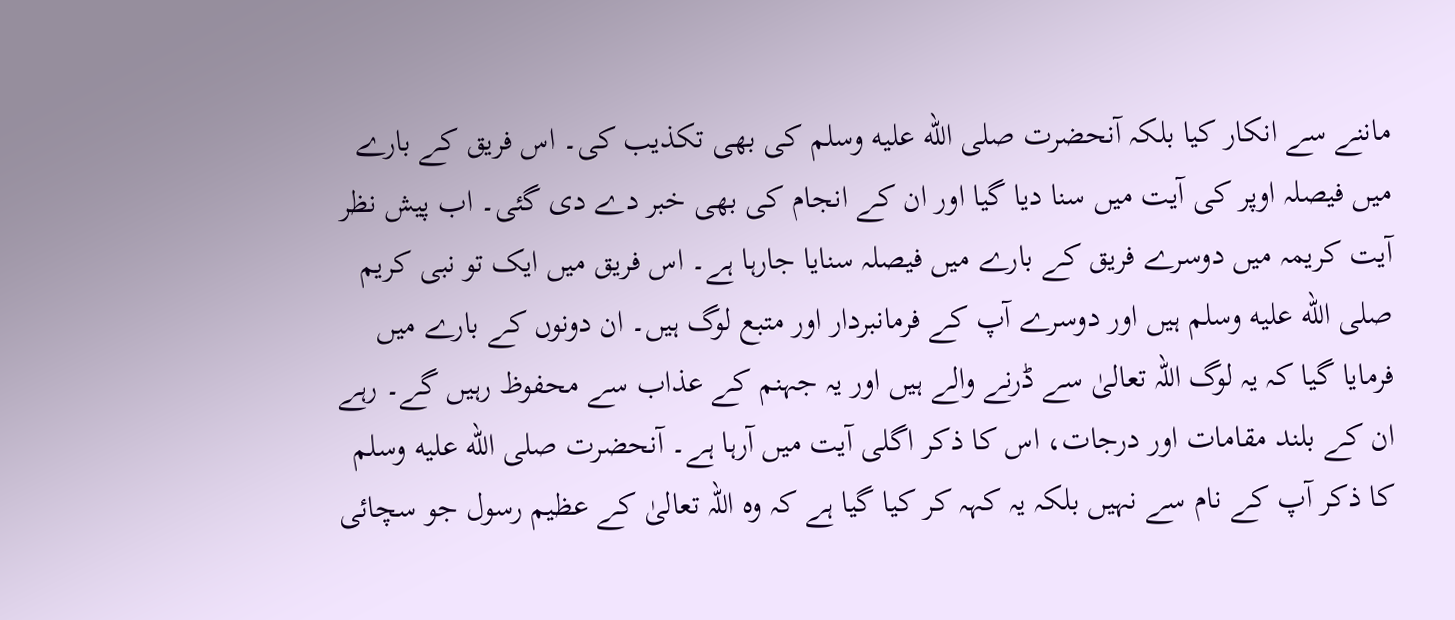ماننے سے انکار کیا بلکہ آنحضرت صلى الله عليه وسلم کی بھی تکذیب کی۔ اس فریق کے بارے میں فیصلہ اوپر کی آیت میں سنا دیا گیا اور ان کے انجام کی بھی خبر دے دی گئی۔ اب پیش نظر آیت کریمہ میں دوسرے فریق کے بارے میں فیصلہ سنایا جارہا ہے۔ اس فریق میں ایک تو نبی کریم صلى الله عليه وسلم ہیں اور دوسرے آپ کے فرمانبردار اور متبع لوگ ہیں۔ ان دونوں کے بارے میں فرمایا گیا کہ یہ لوگ اللہ تعالیٰ سے ڈرنے والے ہیں اور یہ جہنم کے عذاب سے محفوظ رہیں گے۔ رہے ان کے بلند مقامات اور درجات، اس کا ذکر اگلی آیت میں آرہا ہے۔ آنحضرت صلى الله عليه وسلم کا ذکر آپ کے نام سے نہیں بلکہ یہ کہہ کر کیا گیا ہے کہ وہ اللہ تعالیٰ کے عظیم رسول جو سچائی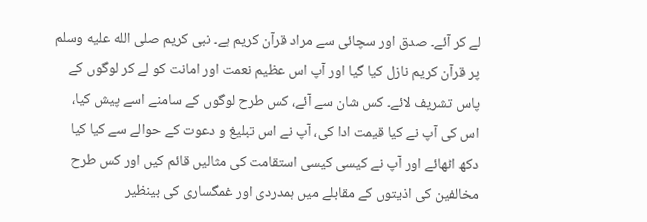لے کر آئے۔ صدق اور سچائی سے مراد قرآن کریم ہے۔ نبی کریم صلى الله عليه وسلم پر قرآن کریم نازل کیا گیا اور آپ اس عظیم نعمت اور امانت کو لے کر لوگوں کے پاس تشریف لائے۔ کس شان سے آئے، کس طرح لوگوں کے سامنے اسے پیش کیا، اس کی آپ نے کیا قیمت ادا کی، آپ نے اس تبلیغ و دعوت کے حوالے سے کیا کیا دکھ اٹھائے اور آپ نے کیسی کیسی استقامت کی مثالیں قائم کیں اور کس طرح مخالفین کی اذیتوں کے مقابلے میں ہمدردی اور غمگساری کی بینظیر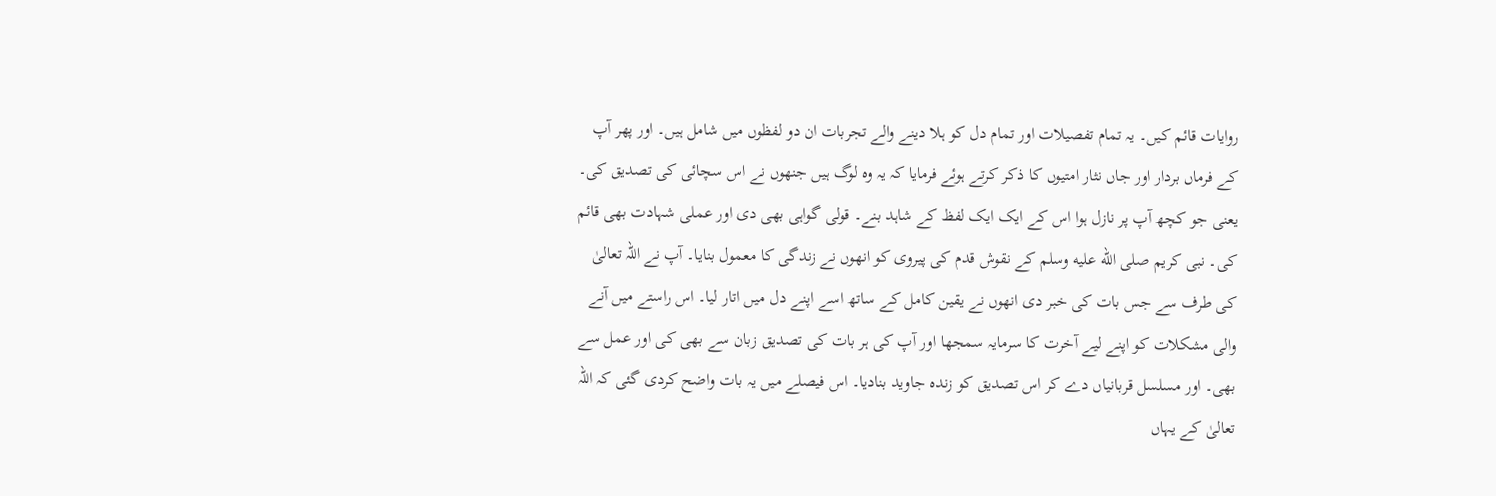روایات قائم کیں۔ یہ تمام تفصیلات اور تمام دل کو ہلا دینے والے تجربات ان دو لفظوں میں شامل ہیں۔ اور پھر آپ کے فرماں بردار اور جاں نثار امتیوں کا ذکر کرتے ہوئے فرمایا کہ یہ وہ لوگ ہیں جنھوں نے اس سچائی کی تصدیق کی۔ یعنی جو کچھ آپ پر نازل ہوا اس کے ایک ایک لفظ کے شاہد بنے۔ قولی گواہی بھی دی اور عملی شہادت بھی قائم کی۔ نبی کریم صلى الله عليه وسلم کے نقوش قدم کی پیروی کو انھوں نے زندگی کا معمول بنایا۔ آپ نے اللہ تعالیٰ کی طرف سے جس بات کی خبر دی انھوں نے یقین کامل کے ساتھ اسے اپنے دل میں اتار لیا۔ اس راستے میں آنے والی مشکلات کو اپنے لیے آخرت کا سرمایہ سمجھا اور آپ کی ہر بات کی تصدیق زبان سے بھی کی اور عمل سے بھی۔ اور مسلسل قربانیاں دے کر اس تصدیق کو زندہ جاوید بنادیا۔ اس فیصلے میں یہ بات واضح کردی گئی کہ اللہ تعالیٰ کے یہاں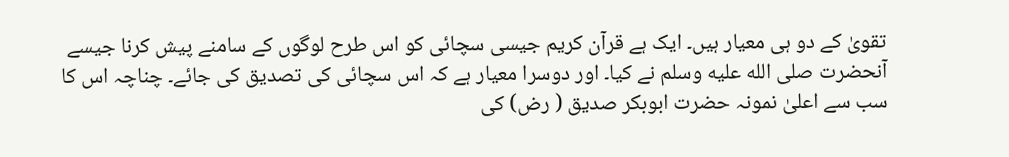تقویٰ کے دو ہی معیار ہیں۔ ایک ہے قرآن کریم جیسی سچائی کو اس طرح لوگوں کے سامنے پیش کرنا جیسے آنحضرت صلى الله عليه وسلم نے کیا۔ اور دوسرا معیار ہے کہ اس سچائی کی تصدیق کی جائے۔ چناچہ اس کا سب سے اعلیٰ نمونہ حضرت ابوبکر صدیق ( رض) کی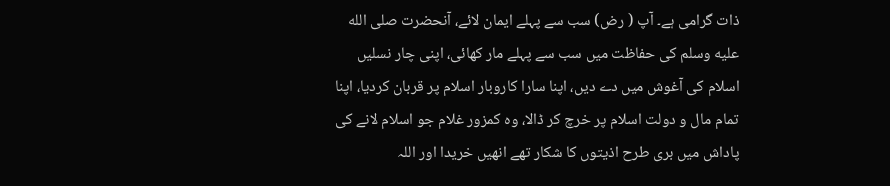ذات گرامی ہے۔ آپ ( رض) سب سے پہلے ایمان لائے، آنحضرت صلى الله عليه وسلم کی حفاظت میں سب سے پہلے مار کھائی، اپنی چار نسلیں اسلام کی آغوش میں دے دیں، اپنا سارا کاروبار اسلام پر قربان کردیا، اپنا تمام مال و دولت اسلام پر خرچ کر ڈالا، وہ کمزور غلام جو اسلام لانے کی پاداش میں بری طرح اذیتوں کا شکار تھے انھیں خریدا اور اللہ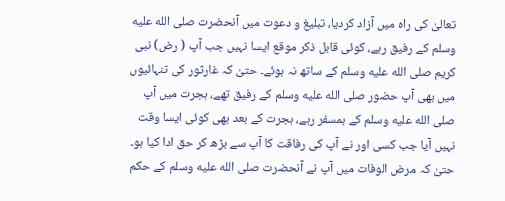تعالیٰ کی راہ میں آزاد کردیا، تبلیغ و دعوت میں آنحضرت صلى الله عليه وسلم کے رفیق رہے، کوئی قابل ذکر موقع ایسا نہیں جب آپ ( رض) نبی کریم صلى الله عليه وسلم کے ساتھ نہ ہوئے۔ حتیٰ کہ غارثور کی تنہائیوں میں بھی آپ حضور صلى الله عليه وسلم کے رفیق تھے، ہجرت میں آپ صلى الله عليه وسلم کے ہمسفر رہے، ہجرت کے بعد بھی کوئی ایسا وقت نہیں آیا جب کسی اور نے آپ کی رفاقت کا آپ سے بڑھ کر حق ادا کیا ہو۔ حتیٰ کہ مرض الوفات میں آپ نے آنحضرت صلى الله عليه وسلم کے حکم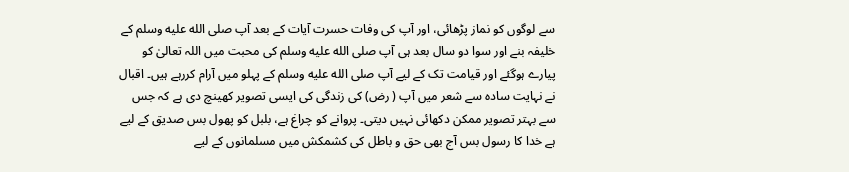سے لوگوں کو نماز پڑھائی، اور آپ کی وفات حسرت آیات کے بعد آپ صلى الله عليه وسلم کے خلیفہ بنے اور سوا دو سال بعد ہی آپ صلى الله عليه وسلم کی محبت میں اللہ تعالیٰ کو پیارے ہوگئے اور قیامت تک کے لیے آپ صلى الله عليه وسلم کے پہلو میں آرام کررہے ہیں۔ اقبال نے نہایت سادہ سے شعر میں آپ ( رض) کی زندگی کی ایسی تصویر کھینچ دی ہے کہ جس سے بہتر تصویر ممکن دکھائی نہیں دیتی۔ پروانے کو چراغ ہے، بلبل کو پھول بس صدیق کے لیے ہے خدا کا رسول بس آج بھی حق و باطل کی کشمکش میں مسلمانوں کے لیے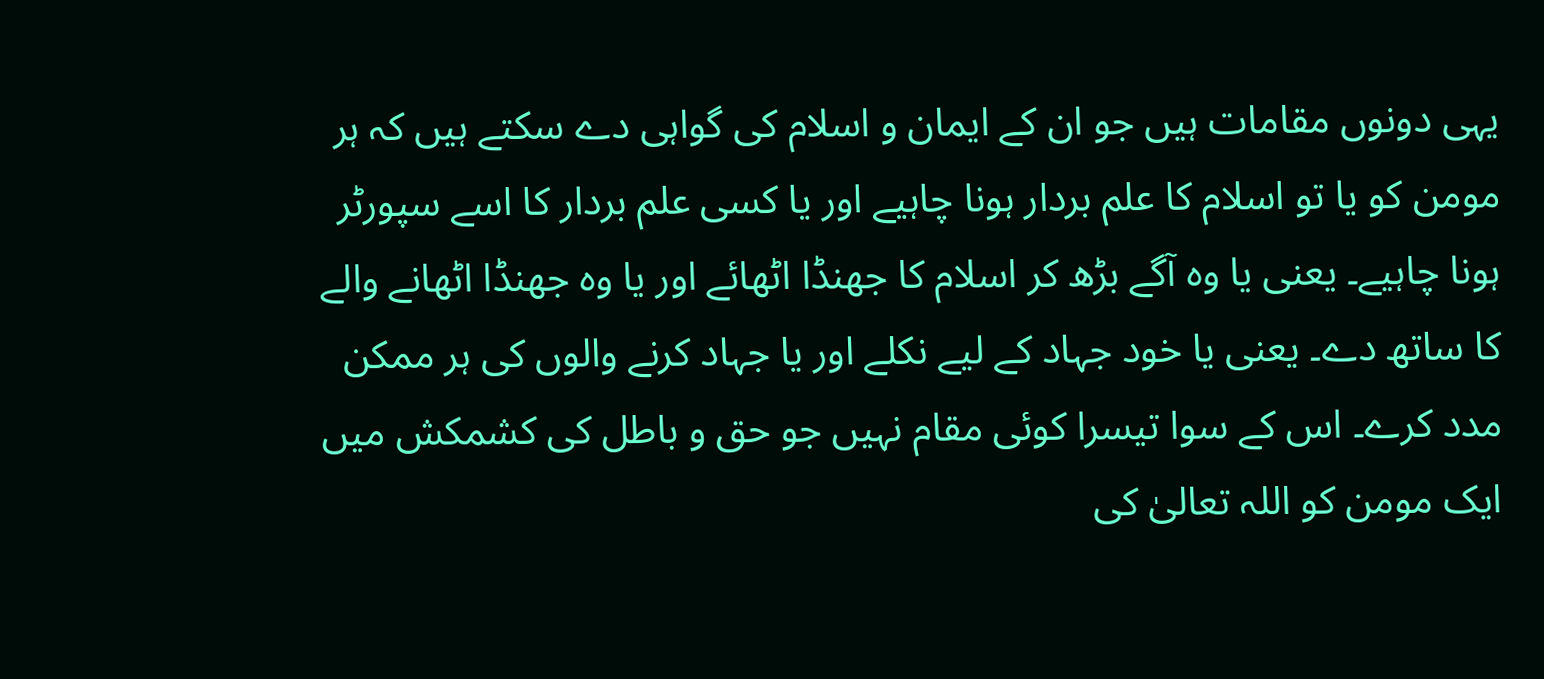یہی دونوں مقامات ہیں جو ان کے ایمان و اسلام کی گواہی دے سکتے ہیں کہ ہر مومن کو یا تو اسلام کا علم بردار ہونا چاہیے اور یا کسی علم بردار کا اسے سپورٹر ہونا چاہیے۔ یعنی یا وہ آگے بڑھ کر اسلام کا جھنڈا اٹھائے اور یا وہ جھنڈا اٹھانے والے کا ساتھ دے۔ یعنی یا خود جہاد کے لیے نکلے اور یا جہاد کرنے والوں کی ہر ممکن مدد کرے۔ اس کے سوا تیسرا کوئی مقام نہیں جو حق و باطل کی کشمکش میں ایک مومن کو اللہ تعالیٰ کی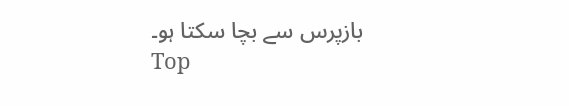بازپرس سے بچا سکتا ہو۔
Top